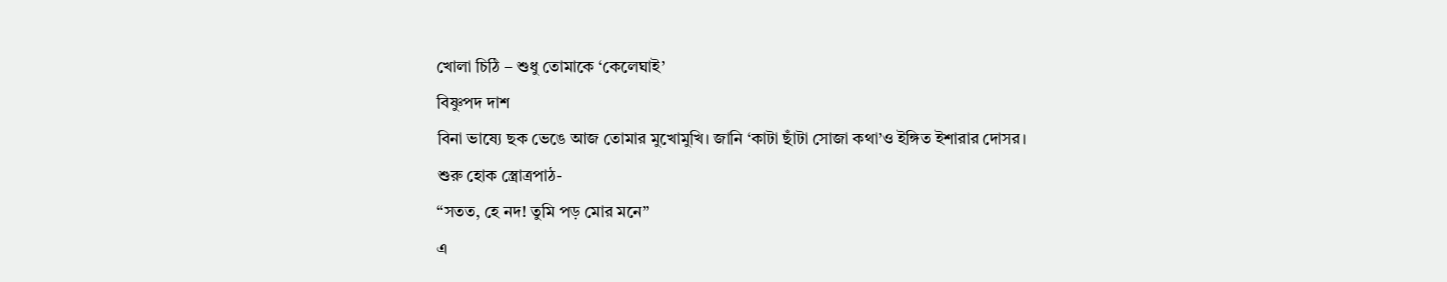খোলা চিঠি – শুধু তোমাকে ‘কেলেঘাই’
বিষ্ণুপদ দাশ
বিনা ভাষ্যে ছক ভেঙে আজ তোমার মুখোমুখি। জানি ‘কাটা ছাঁটা সোজা কথা’ও ইঙ্গিত ইশারার দোসর।
শুরু হোক স্ত্রোত্রপাঠ-
“সতত, হে নদ! তুমি পড় মোর মনে”
এ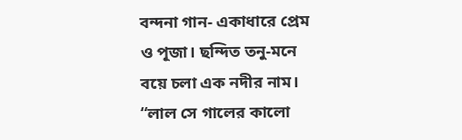বন্দনা গান- একাধারে প্রেম ও পূজা। ছন্দিত তনু-মনে বয়ে চলা এক নদীর নাম।
“লাল সে গালের কালো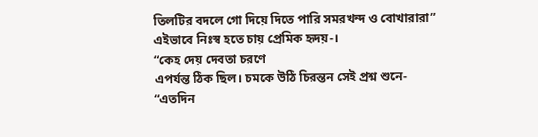তিলটির বদলে গো দিয়ে দিতে পারি সমরখন্দ ও বোখারারা”
এইভাবে নিঃস্ব হতে চায় প্রেমিক হৃদয়-।
“কেহ দেয় দেবতা চরণে
এপর্যন্ত ঠিক ছিল। চমকে উঠি চিরন্তন সেই প্রশ্ন শুনে-
“এতদিন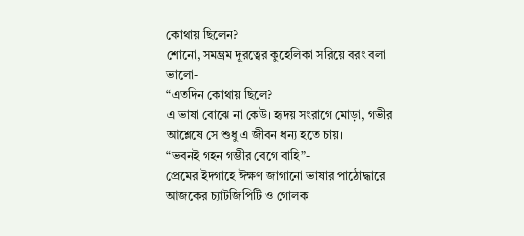কোথায় ছিলেন?
শোনো, সমম্ভ্রম দূরত্বের কুহেলিকা সরিয়ে বরং বলা ভালো-
“এতদিন কোথায় ছিলে?
এ ভাষা বোঝে না কেউ। হৃদয় সংরাগে মোড়া, গভীর আশ্লেষে সে শুধু এ জীবন ধন্য হতে চায়।
“ভবনই গহন গম্ভীর বেগে বাহি”-
প্রেমের ইদগাহে ঈক্ষণ জাগানো ভাষার পাঠোদ্ধারে আজকের চ্যাটজিপিটি ও গোলক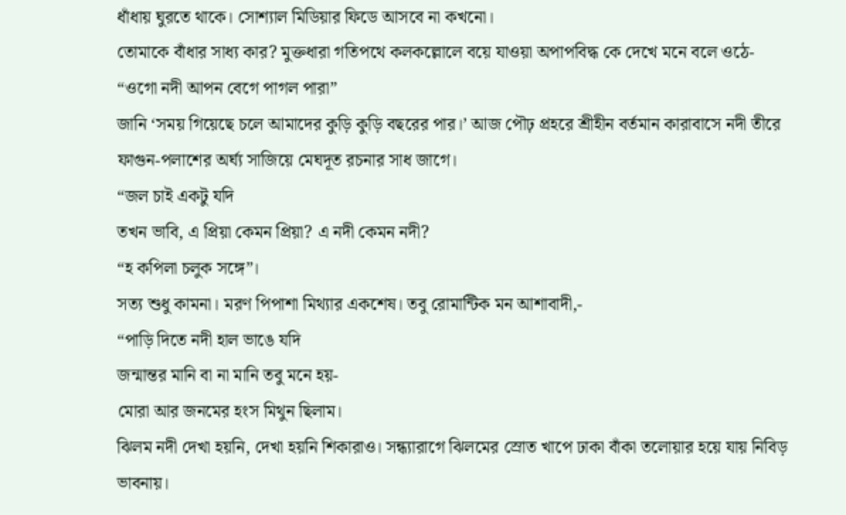ধাঁধায় ঘুরতে থাকে। সোশ্যাল মিডিয়ার ফিডে আসবে না কখনো।
তোমাকে বাঁধার সাধ্য কার? মুক্তধারা গতিপথে কলকল্লোলে বয়ে যাওয়া অপাপবিদ্ধ কে দেখে মনে বলে ওঠে-
“ওগো নদী আপন বেগে পাগল পারা”
জানি ‘সময় গিয়েছে চলে আমাদের কুড়ি কুড়ি বছরের পার।’ আজ পৌঢ় প্রহরে শ্রীহীন বর্তমান কারাবাসে নদী তীরে ফাগুন-পলাশের অর্ঘ্য সাজিয়ে মেঘদূত রচনার সাধ জাগে।
“জল চাই একটু যদি
তখন ভাবি, এ প্রিয়া কেমন প্রিয়া? এ নদী কেমন নদী?
“হ কপিলা চলুক সঙ্গে”।
সত্য শুধু কামনা। মরণ পিপাশা মিথ্যার একশেষ। তবু রোমান্টিক মন আশাবাদী,-
“পাড়ি দিতে নদী হাল ভাঙে যদি
জন্মান্তর মানি বা না মানি তবু মনে হয়-
মোরা আর জনমের হংস মিথুন ছিলাম।
ঝিলম নদী দেখা হয়নি, দেখা হয়নি শিকারাও। সন্ধ্যারাগে ঝিলমের স্রোত খাপে ঢাকা বাঁকা তলোয়ার হয়ে যায় নিবিড় ভাবনায়।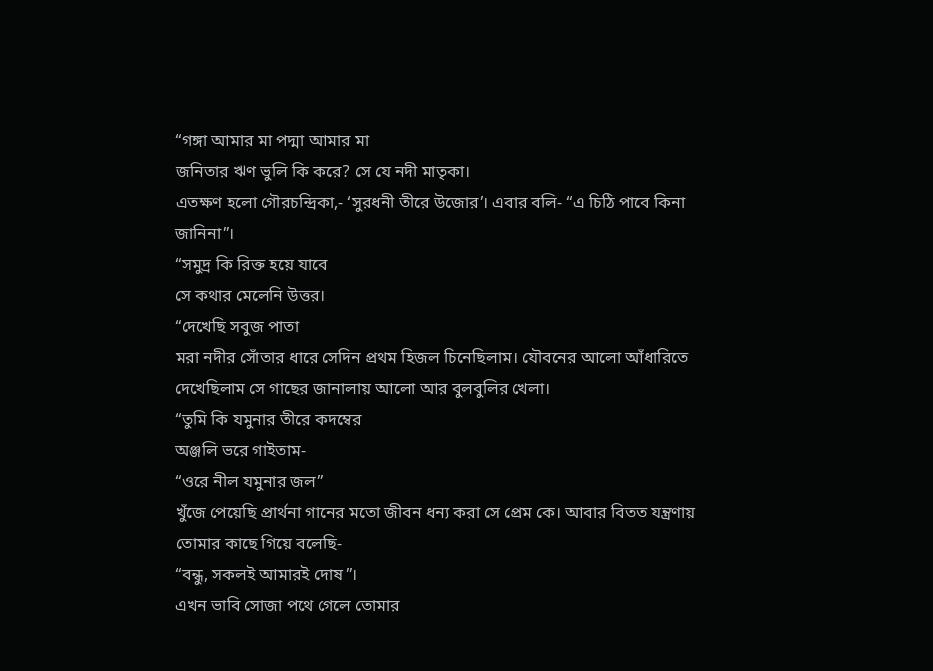“গঙ্গা আমার মা পদ্মা আমার মা
জনিতার ঋণ ভুলি কি করে? সে যে নদী মাতৃকা।
এতক্ষণ হলো গৌরচন্দ্রিকা,- ‘সুরধনী তীরে উজোর’। এবার বলি- “এ চিঠি পাবে কিনা জানিনা”।
“সমুদ্র কি রিক্ত হয়ে যাবে
সে কথার মেলেনি উত্তর।
“দেখেছি সবুজ পাতা
মরা নদীর সোঁতার ধারে সেদিন প্রথম হিজল চিনেছিলাম। যৌবনের আলো আঁধারিতে দেখেছিলাম সে গাছের জানালায় আলো আর বুলবুলির খেলা।
“তুমি কি যমুনার তীরে কদম্বের
অঞ্জলি ভরে গাইতাম-
“ওরে নীল যমুনার জল”
খুঁজে পেয়েছি প্রার্থনা গানের মতো জীবন ধন্য করা সে প্রেম কে। আবার বিতত যন্ত্রণায় তোমার কাছে গিয়ে বলেছি-
“বন্ধু, সকলই আমারই দোষ”।
এখন ভাবি সোজা পথে গেলে তোমার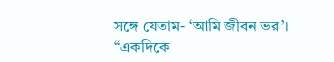সঙ্গে যেতাম- ‘আমি জীবন ভর’।
“একদিকে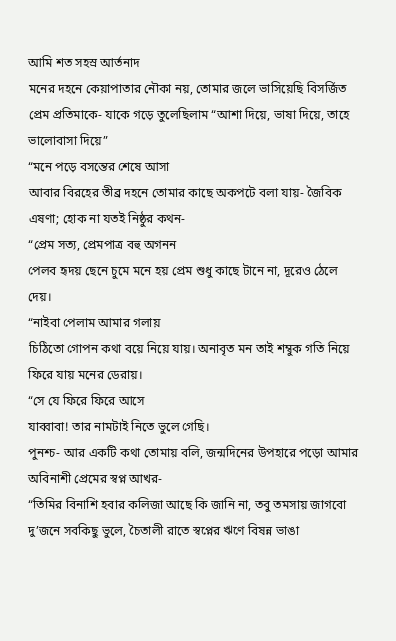আমি শত সহস্র আর্তনাদ
মনের দহনে কেয়াপাতার নৌকা নয়, তোমার জলে ভাসিয়েছি বিসর্জিত প্রেম প্রতিমাকে- যাকে গড়ে তুলেছিলাম “আশা দিয়ে, ভাষা দিয়ে, তাহে ভালোবাসা দিয়ে”
“মনে পড়ে বসন্তের শেষে আসা
আবার বিরহের তীব্র দহনে তোমার কাছে অকপটে বলা যায়- জৈবিক এষণা; হোক না যতই নিষ্ঠুর কথন-
“প্রেম সত্য, প্রেমপাত্র বহু অগনন
পেলব হৃদয় ছেনে চুমে মনে হয় প্রেম শুধু কাছে টানে না, দূরেও ঠেলে দেয়।
“নাইবা পেলাম আমার গলায়
চিঠিতো গোপন কথা বয়ে নিয়ে যায়। অনাবৃত মন তাই শম্বুক গতি নিয়ে ফিরে যায় মনের ডেরায়।
“সে যে ফিরে ফিরে আসে
যাব্বাবা! তার নামটাই নিতে ভুলে গেছি।
পুনশ্চ- আর একটি কথা তোমায় বলি, জন্মদিনের উপহারে পড়ো আমার অবিনাশী প্রেমের স্বপ্ন আখর-
“তিমির বিনাশি হবার কলিজা আছে কি জানি না, তবু তমসায় জাগবো দু’জনে সবকিছু ভুলে, চৈতালী রাতে স্বপ্নের ঋণে বিষন্ন ভাঙা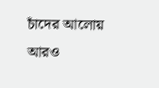চাঁদের আলোয় আরও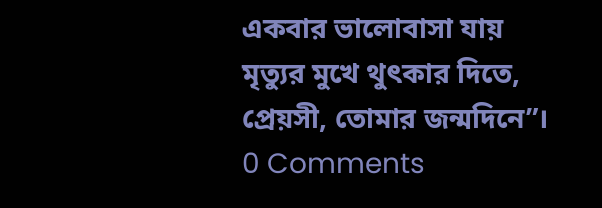একবার ভালোবাসা যায় মৃত্যুর মুখে থুৎকার দিতে, প্রেয়সী, তোমার জন্মদিনে”।
0 Comments